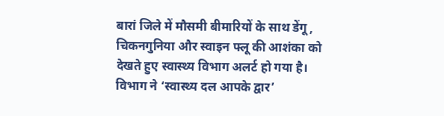बारां जिले में मौसमी बीमारियों के साथ डेंगू, चिकनगुनिया और स्वाइन फ्लू की आशंका को देखते हुए स्वास्थ्य विभाग अलर्ट हो गया है। विभाग ने ‘स्वास्थ्य दल आपके द्वार’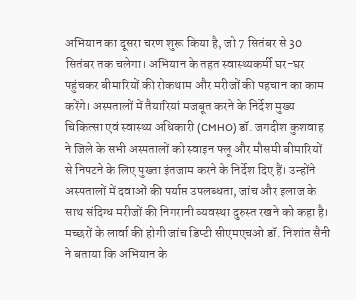अभियान का दूसरा चरण शुरू किया है, जो 7 सितंबर से 30 सितंबर तक चलेगा। अभियान के तहत स्वास्थ्यकर्मी घर-घर पहुंचकर बीमारियों की रोकथाम और मरीजों की पहचान का काम करेंगे। अस्पतालों में तैयारियां मजबूत करने के निर्देश मुख्य चिकित्सा एवं स्वास्थ्य अधिकारी (CMHO) डॉ. जगदीश कुशवाह ने जिले के सभी अस्पतालों को स्वाइन फ्लू और मौसमी बीमारियों से निपटने के लिए पुख्ता इंतजाम करने के निर्देश दिए हैं। उन्होंने अस्पतालों में दवाओं की पर्याप्त उपलब्धता, जांच और इलाज के साथ संदिग्ध मरीजों की निगरानी व्यवस्था दुरुस्त रखने को कहा है। मच्छरों के लार्वा की होगी जांच डिप्टी सीएमएचओ डॉ. निशांत सैनी ने बताया कि अभियान के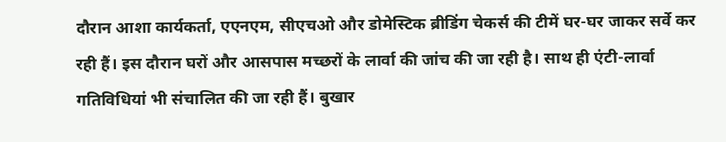दौरान आशा कार्यकर्ता, एएनएम, सीएचओ और डोमेस्टिक ब्रीडिंग चेकर्स की टीमें घर-घर जाकर सर्वे कर रही हैं। इस दौरान घरों और आसपास मच्छरों के लार्वा की जांच की जा रही है। साथ ही एंटी-लार्वा गतिविधियां भी संचालित की जा रही हैं। बुखार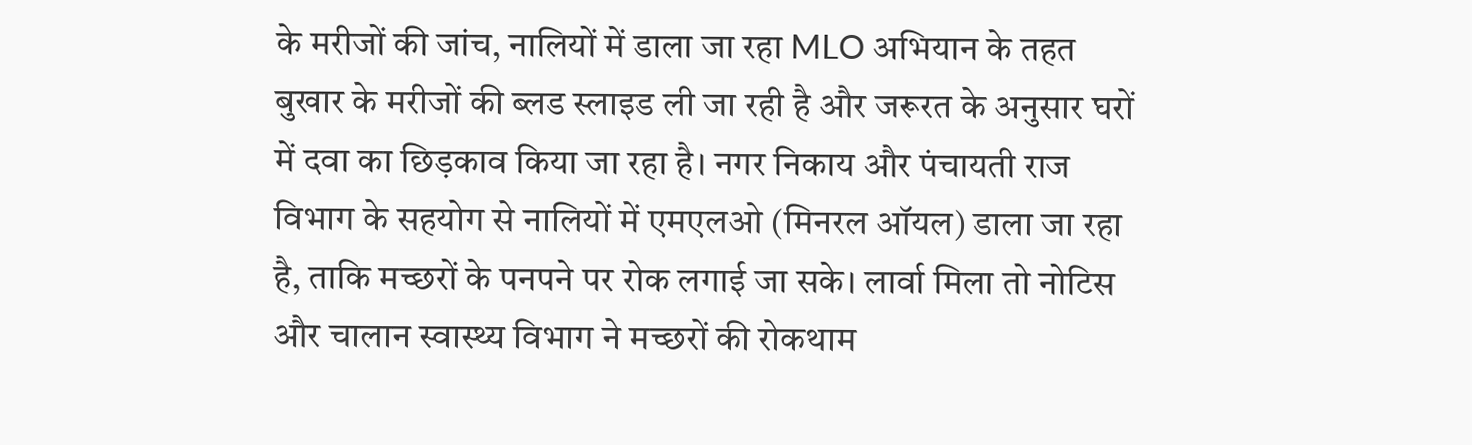के मरीजों की जांच, नालियों में डाला जा रहा MLO अभियान के तहत बुखार के मरीजों की ब्लड स्लाइड ली जा रही है और जरूरत के अनुसार घरों में दवा का छिड़काव किया जा रहा है। नगर निकाय और पंचायती राज विभाग के सहयोग से नालियों में एमएलओ (मिनरल ऑयल) डाला जा रहा है, ताकि मच्छरों के पनपने पर रोक लगाई जा सके। लार्वा मिला तो नोटिस और चालान स्वास्थ्य विभाग ने मच्छरों की रोकथाम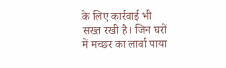के लिए कार्रवाई भी सख्त रखी है। जिन घरों में मच्छर का लार्वा पाया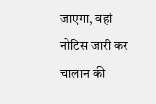जाएगा, वहां नोटिस जारी कर चालान की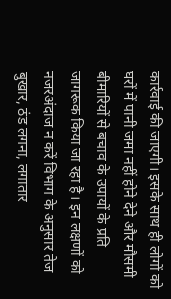कार्रवाई की जाएगी। इसके साथ ही लोगों को घरों में पानी जमा नहीं होने देने और मौसमी बीमारियों से बचाव के उपायों के प्रति जागरूक किया जा रहा है। इन लक्षणों को नजरअंदाज न करें विभाग के अनुसार तेज बुखार, ठंड लगना, लगातार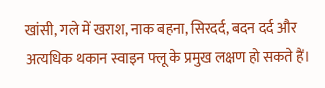खांसी, गले में खराश, नाक बहना, सिरदर्द, बदन दर्द और अत्यधिक थकान स्वाइन फ्लू के प्रमुख लक्षण हो सकते हैं।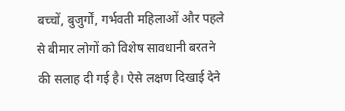बच्चों, बुजुर्गों, गर्भवती महिलाओं और पहले से बीमार लोगों को विशेष सावधानी बरतने की सलाह दी गई है। ऐसे लक्षण दिखाई देने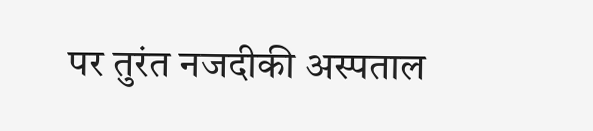पर तुरंत नजदीकी अस्पताल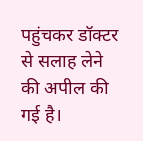पहुंचकर डॉक्टर से सलाह लेने की अपील की गई है।